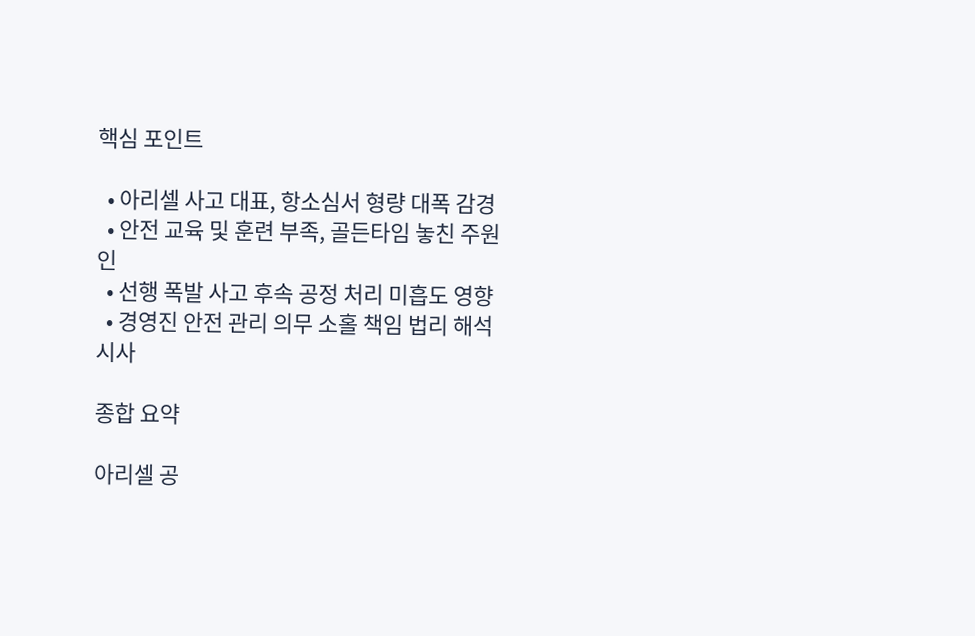핵심 포인트

  • 아리셀 사고 대표, 항소심서 형량 대폭 감경
  • 안전 교육 및 훈련 부족, 골든타임 놓친 주원인
  • 선행 폭발 사고 후속 공정 처리 미흡도 영향
  • 경영진 안전 관리 의무 소홀 책임 법리 해석 시사

종합 요약

아리셀 공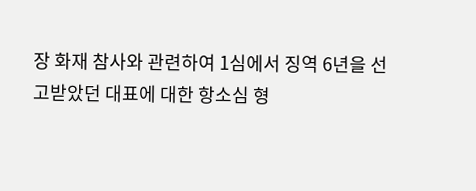장 화재 참사와 관련하여 1심에서 징역 6년을 선고받았던 대표에 대한 항소심 형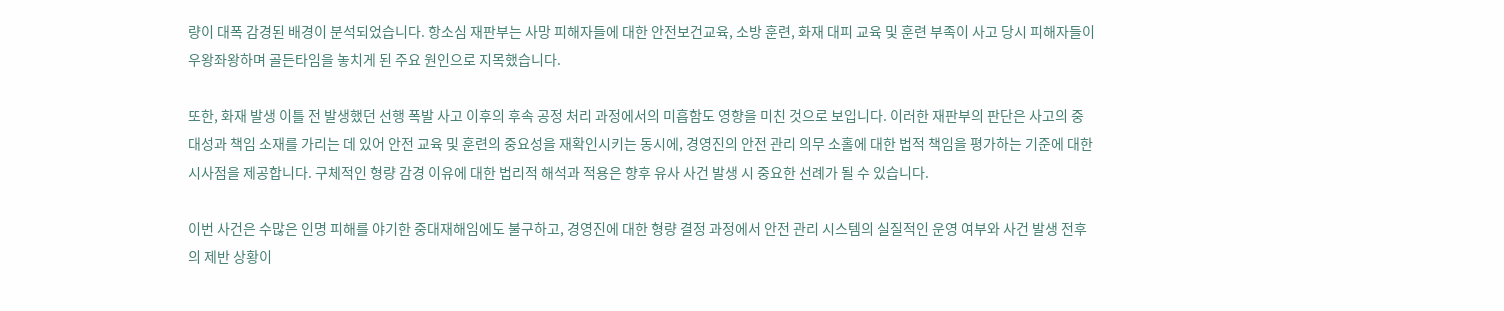량이 대폭 감경된 배경이 분석되었습니다. 항소심 재판부는 사망 피해자들에 대한 안전보건교육, 소방 훈련, 화재 대피 교육 및 훈련 부족이 사고 당시 피해자들이 우왕좌왕하며 골든타임을 놓치게 된 주요 원인으로 지목했습니다.

또한, 화재 발생 이틀 전 발생했던 선행 폭발 사고 이후의 후속 공정 처리 과정에서의 미흡함도 영향을 미친 것으로 보입니다. 이러한 재판부의 판단은 사고의 중대성과 책임 소재를 가리는 데 있어 안전 교육 및 훈련의 중요성을 재확인시키는 동시에, 경영진의 안전 관리 의무 소홀에 대한 법적 책임을 평가하는 기준에 대한 시사점을 제공합니다. 구체적인 형량 감경 이유에 대한 법리적 해석과 적용은 향후 유사 사건 발생 시 중요한 선례가 될 수 있습니다.

이번 사건은 수많은 인명 피해를 야기한 중대재해임에도 불구하고, 경영진에 대한 형량 결정 과정에서 안전 관리 시스템의 실질적인 운영 여부와 사건 발생 전후의 제반 상황이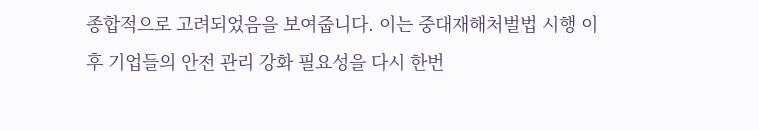종합적으로 고려되었음을 보여줍니다. 이는 중대재해처벌법 시행 이후 기업들의 안전 관리 강화 필요성을 다시 한번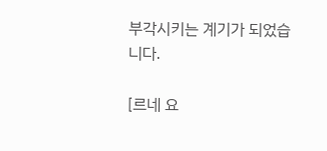부각시키는 계기가 되었습니다.

[르네 요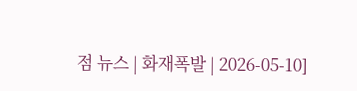점 뉴스 | 화재폭발 | 2026-05-10]